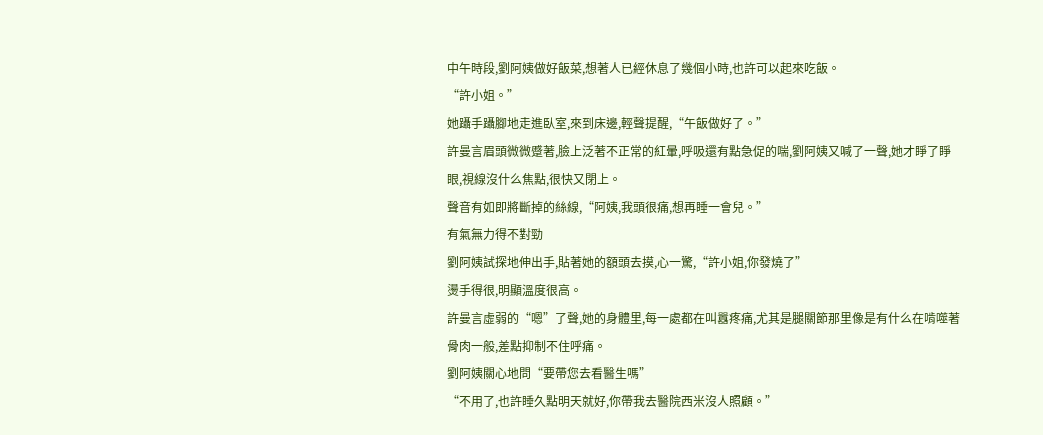中午時段,劉阿姨做好飯菜,想著人已經休息了幾個小時,也許可以起來吃飯。
“許小姐。”
她躡手躡腳地走進臥室,來到床邊,輕聲提醒,“午飯做好了。”
許曼言眉頭微微蹙著,臉上泛著不正常的紅暈,呼吸還有點急促的喘,劉阿姨又喊了一聲,她才睜了睜眼,視線沒什么焦點,很快又閉上。
聲音有如即將斷掉的絲線,“阿姨,我頭很痛,想再睡一會兒。”
有氣無力得不對勁
劉阿姨試探地伸出手,貼著她的額頭去摸,心一驚,“許小姐,你發燒了”
燙手得很,明顯溫度很高。
許曼言虛弱的“嗯”了聲,她的身體里,每一處都在叫囂疼痛,尤其是腿關節那里像是有什么在啃噬著骨肉一般,差點抑制不住呼痛。
劉阿姨關心地問“要帶您去看醫生嗎”
“不用了,也許睡久點明天就好,你帶我去醫院西米沒人照顧。”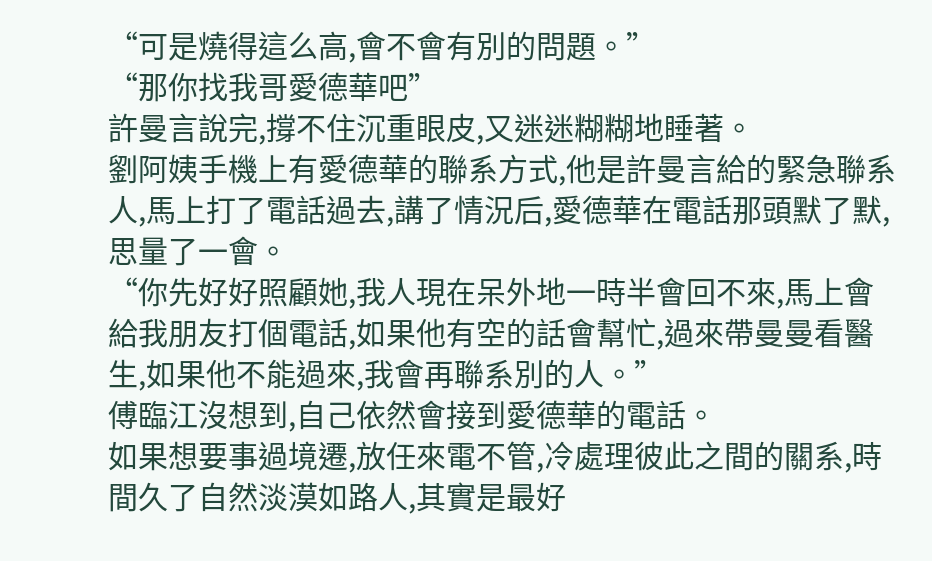“可是燒得這么高,會不會有別的問題。”
“那你找我哥愛德華吧”
許曼言說完,撐不住沉重眼皮,又迷迷糊糊地睡著。
劉阿姨手機上有愛德華的聯系方式,他是許曼言給的緊急聯系人,馬上打了電話過去,講了情況后,愛德華在電話那頭默了默,思量了一會。
“你先好好照顧她,我人現在呆外地一時半會回不來,馬上會給我朋友打個電話,如果他有空的話會幫忙,過來帶曼曼看醫生,如果他不能過來,我會再聯系別的人。”
傅臨江沒想到,自己依然會接到愛德華的電話。
如果想要事過境遷,放任來電不管,冷處理彼此之間的關系,時間久了自然淡漠如路人,其實是最好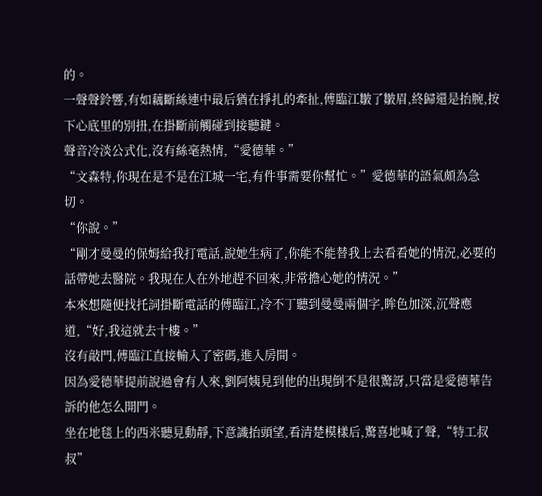的。
一聲聲鈴響,有如藕斷絲連中最后猶在掙扎的牽扯,傅臨江皺了皺眉,終歸還是抬腕,按下心底里的別扭,在掛斷前觸碰到接聽鍵。
聲音冷淡公式化,沒有絲毫熱情,“愛德華。”
“文森特,你現在是不是在江城一宅,有件事需要你幫忙。”愛德華的語氣頗為急切。
“你說。”
“剛才曼曼的保姆給我打電話,說她生病了,你能不能替我上去看看她的情況,必要的話帶她去醫院。我現在人在外地趕不回來,非常擔心她的情況。”
本來想隨便找托詞掛斷電話的傅臨江,冷不丁聽到曼曼兩個字,眸色加深,沉聲應道,“好,我這就去十樓。”
沒有敲門,傅臨江直接輸入了密碼,進入房間。
因為愛德華提前說過會有人來,劉阿姨見到他的出現倒不是很驚訝,只當是愛德華告訴的他怎么開門。
坐在地毯上的西米聽見動靜,下意識抬頭望,看清楚模樣后,驚喜地喊了聲,“特工叔叔”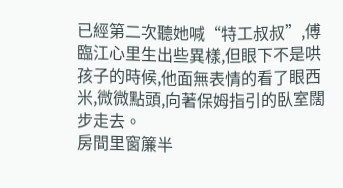已經第二次聽她喊“特工叔叔”,傅臨江心里生出些異樣,但眼下不是哄孩子的時候,他面無表情的看了眼西米,微微點頭,向著保姆指引的臥室闊步走去。
房間里窗簾半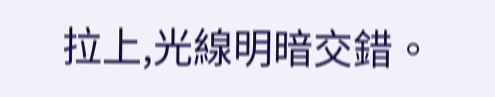拉上,光線明暗交錯。